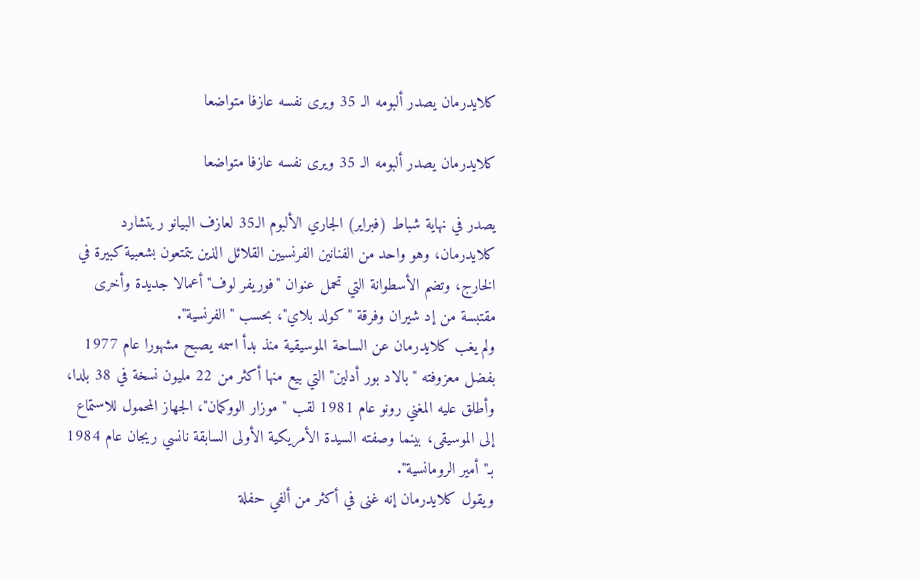كلايدرمان يصدر ألبومه الـ 35 ويرى نفسه عازفا متواضعا

كلايدرمان يصدر ألبومه الـ 35 ويرى نفسه عازفا متواضعا

يصدر في نهاية شباط (فبراير) الجاري الألبوم الـ35 لعازف البيانو ريتشارد كلايدرمان، وهو واحد من الفنانين الفرنسيين القلائل الذين يتمتعون بشعبية كبيرة في الخارج، وتضم الأسطوانة التي تحمل عنوان "فوريفر لوف" أعمالا جديدة وأخرى مقتبسة من إد شيران وفرقة "كولد بلاي"، بحسب "الفرنسية".
ولم يغب كلايدرمان عن الساحة الموسيقية منذ بدأ اسمه يصبح مشهورا عام 1977 بفضل معزوفته "بالاد بور أدلين" التي بيع منها أكثر من 22 مليون نسخة في 38 بلدا، وأطلق عليه المغني رونو عام 1981 لقب "موزار الووكمان"، الجهاز المحمول للاستماع إلى الموسيقى، بينما وصفته السيدة الأمريكية الأولى السابقة نانسي ريجان عام 1984 بـ"أمير الرومانسية".
ويقول كلايدرمان إنه غنى في أكثر من ألفي حفلة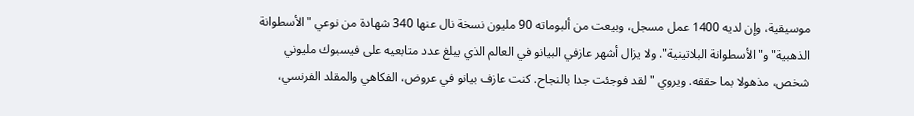موسيقية، وإن لديه 1400 عمل مسجل، وبيعت من ألبوماته 90 مليون نسخة نال عنها 340 شهادة من نوعي "الأسطوانة الذهبية" و"الأسطوانة البلاتينية". ولا يزال أشهر عازفي البيانو في العالم الذي يبلغ عدد متابعيه على فيسبوك مليوني شخص، مذهولا بما حققه. ويروي "لقد فوجئت جدا بالنجاح. كنت عازف بيانو في عروض، الفكاهي والمقلد الفرنسي،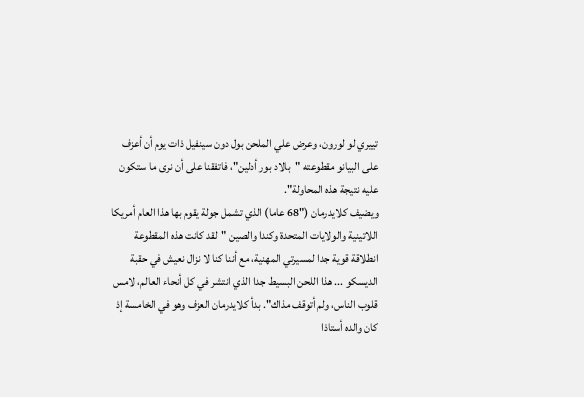تييري لو لورون، وعرض علي الملحن بول دون سينفيل ذات يوم أن أعزف على البيانو مقطوعته "بالاد بور أدلين"، فاتفقنا على أن نرى ما ستكون عليه نتيجة هذه المحاولة".
ويضيف كلايدرمان ("68 عاما) الذي تشمل جولة يقوم بها هذا العام أمريكا اللاتينية والولايات المتحدة وكندا والصين "لقد كانت هذه المقطوعة انطلاقة قوية جدا لمسيرتي المهنية، مع أننا كنا لا نزال نعيش في حقبة الديسكو ... هذا اللحن البسيط جدا الذي انتشر في كل أنحاء العالم، لامس قلوب الناس، ولم أتوقف مذاك". بدأ كلايدرمان العزف وهو في الخامسة إذ كان والده أستاذا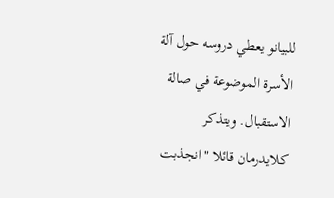للبيانو يعطي دروسه حول آلة الأسرة الموضوعة في صالة الاستقبال. ويتذكر كلايدرمان قائلا "انجذبت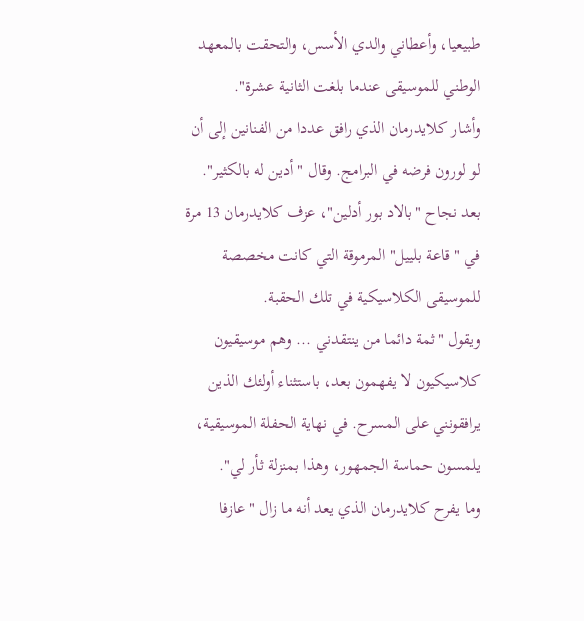طبيعيا، وأعطاني والدي الأسس، والتحقت بالمعهد الوطني للموسيقى عندما بلغت الثانية عشرة".
وأشار كلايدرمان الذي رافق عددا من الفنانين إلى أن لو لورون فرضه في البرامج. وقال "أدين له بالكثير".
بعد نجاح "بالاد بور أدلين"، عزف كلايدرمان 13 مرة في "قاعة بلييل" المرموقة التي كانت مخصصة للموسيقى الكلاسيكية في تلك الحقبة.
ويقول "ثمة دائما من ينتقدني ... وهم موسيقيون كلاسيكيون لا يفهمون بعد، باستثناء أولئك الذين يرافقونني على المسرح. في نهاية الحفلة الموسيقية، يلمسون حماسة الجمهور، وهذا بمنزلة ثأر لي".
وما يفرح كلايدرمان الذي يعد أنه ما زال "عازفا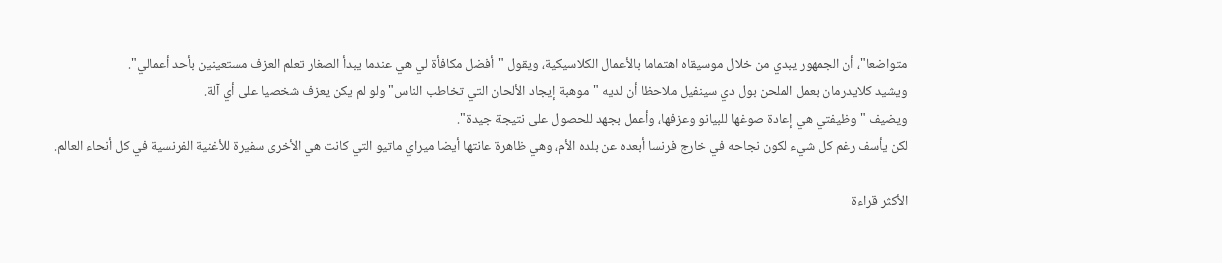متواضعا"، أن الجمهور يبدي من خلال موسيقاه اهتماما بالأعمال الكلاسيكية، ويقول "أفضل مكافأة لي هي عندما يبدأ الصغار تعلم العزف مستعينين بأحد أعمالي".
ويشيد كلايدرمان بعمل الملحن بول دي سينفيل ملاحظا أن لديه "موهبة إيجاد الألحان التي تخاطب الناس" ولو لم يكن يعزف شخصيا على أي آلة.
ويضيف "وظيفتي هي إعادة صوغها للبيانو وعزفها، وأعمل بجهد للحصول على نتيجة جيدة".
لكن يأسف رغم كل شيء لكون نجاحه في خارج فرنسا أبعده عن بلده الأم، وهي ظاهرة عانتها أيضا ميراي ماتيو التي كانت هي الأخرى سفيرة للأغنية الفرنسية في كل أنحاء العالم.

الأكثر قراءة